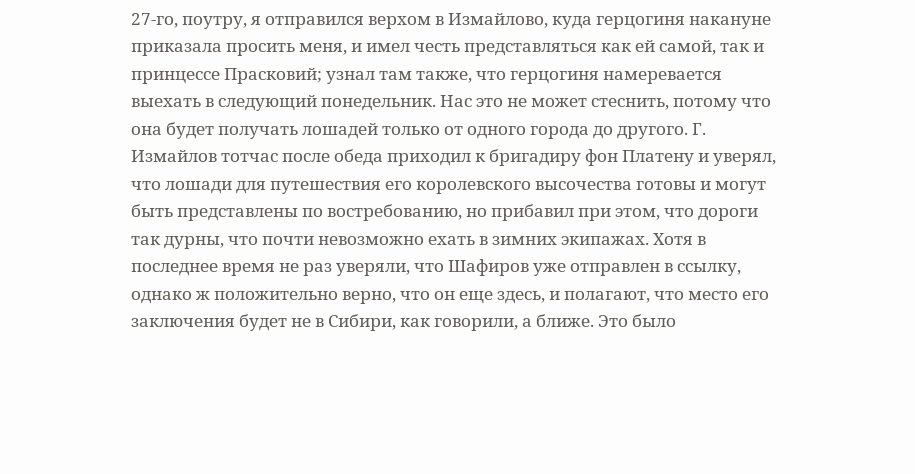27-го, поутру, я отправился верхом в Измайлово, куда герцогиня накануне приказала просить меня, и имел честь представляться как ей самой, так и принцессе Прасковий; узнал там также, что герцогиня намеревается выехать в следующий понедельник. Нас это не может стеснить, потому что она будет получать лошадей только от одного города до другого. Г. Измайлов тотчас после обеда приходил к бригадиру фон Платену и уверял, что лошади для путешествия его королевского высочества готовы и могут быть представлены по востребованию, но прибавил при этом, что дороги так дурны, что почти невозможно ехать в зимних экипажах. Хотя в последнее время не раз уверяли, что Шафиров уже отправлен в ссылку, однако ж положительно верно, что он еще здесь, и полагают, что место его заключения будет не в Сибири, как говорили, а ближе. Это было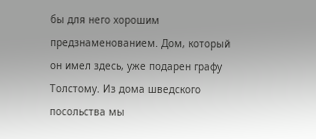бы для него хорошим предзнаменованием. Дом, который он имел здесь, уже подарен графу Толстому. Из дома шведского посольства мы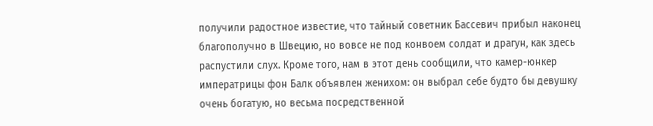получили радостное известие, что тайный советник Бассевич прибыл наконец благополучно в Швецию, но вовсе не под конвоем солдат и драгун, как здесь распустили слух. Кроме того, нам в этот день сообщили, что камер-юнкер императрицы фон Балк объявлен женихом: он выбрал себе будто бы девушку очень богатую, но весьма посредственной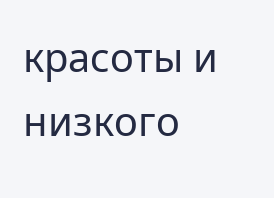красоты и низкого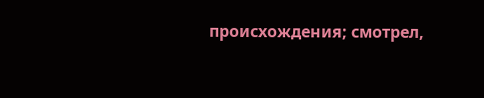происхождения; смотрел,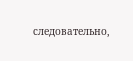следовательно,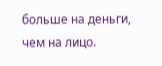больше на деньги, чем на лицо.